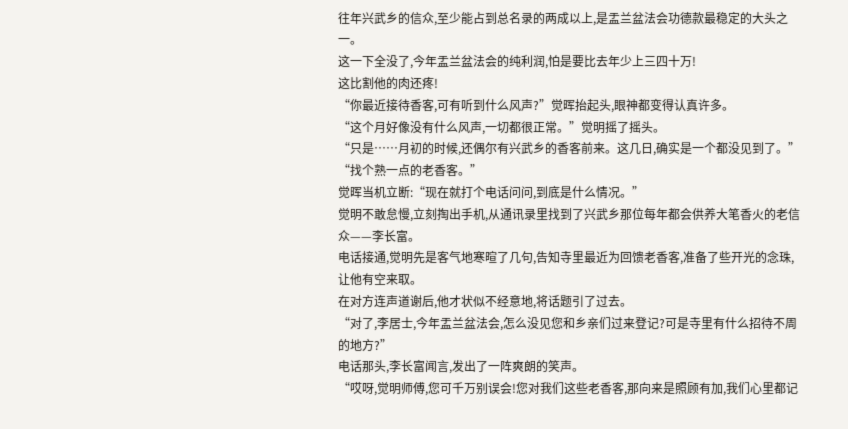往年兴武乡的信众,至少能占到总名录的两成以上,是盂兰盆法会功德款最稳定的大头之一。
这一下全没了,今年盂兰盆法会的纯利润,怕是要比去年少上三四十万!
这比割他的肉还疼!
“你最近接待香客,可有听到什么风声?”觉晖抬起头,眼神都变得认真许多。
“这个月好像没有什么风声,一切都很正常。”觉明摇了摇头。
“只是……月初的时候,还偶尔有兴武乡的香客前来。这几日,确实是一个都没见到了。”
“找个熟一点的老香客。”
觉晖当机立断:“现在就打个电话问问,到底是什么情况。”
觉明不敢怠慢,立刻掏出手机,从通讯录里找到了兴武乡那位每年都会供养大笔香火的老信众——李长富。
电话接通,觉明先是客气地寒暄了几句,告知寺里最近为回馈老香客,准备了些开光的念珠,让他有空来取。
在对方连声道谢后,他才状似不经意地,将话题引了过去。
“对了,李居士,今年盂兰盆法会,怎么没见您和乡亲们过来登记?可是寺里有什么招待不周的地方?”
电话那头,李长富闻言,发出了一阵爽朗的笑声。
“哎呀,觉明师傅,您可千万别误会!您对我们这些老香客,那向来是照顾有加,我们心里都记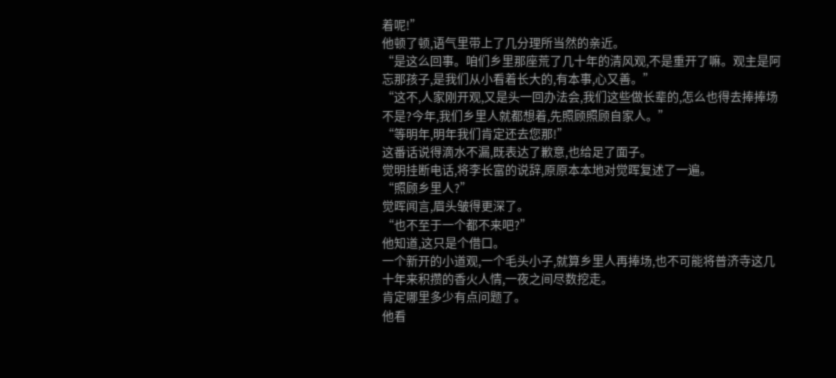着呢!”
他顿了顿,语气里带上了几分理所当然的亲近。
“是这么回事。咱们乡里那座荒了几十年的清风观,不是重开了嘛。观主是阿忘那孩子,是我们从小看着长大的,有本事,心又善。”
“这不,人家刚开观,又是头一回办法会,我们这些做长辈的,怎么也得去捧捧场不是?今年,我们乡里人就都想着,先照顾照顾自家人。”
“等明年,明年我们肯定还去您那!”
这番话说得滴水不漏,既表达了歉意,也给足了面子。
觉明挂断电话,将李长富的说辞,原原本本地对觉晖复述了一遍。
“照顾乡里人?”
觉晖闻言,眉头皱得更深了。
“也不至于一个都不来吧?”
他知道,这只是个借口。
一个新开的小道观,一个毛头小子,就算乡里人再捧场,也不可能将普济寺这几十年来积攒的香火人情,一夜之间尽数挖走。
肯定哪里多少有点问题了。
他看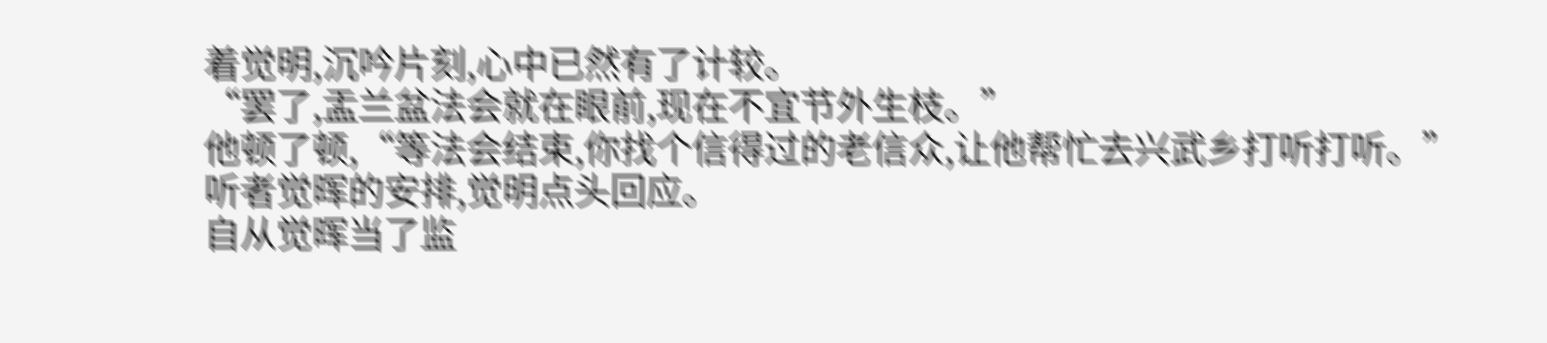着觉明,沉吟片刻,心中已然有了计较。
“罢了,盂兰盆法会就在眼前,现在不宜节外生枝。”
他顿了顿,“等法会结束,你找个信得过的老信众,让他帮忙去兴武乡打听打听。”
听者觉晖的安排,觉明点头回应。
自从觉晖当了监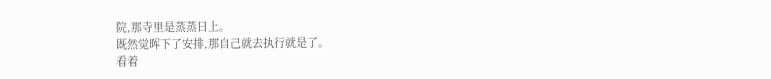院,那寺里是蒸蒸日上。
既然觉晖下了安排,那自己就去执行就是了。
看着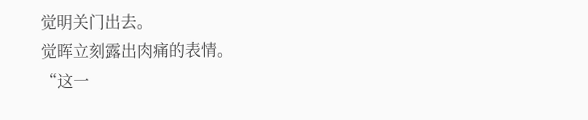觉明关门出去。
觉晖立刻露出肉痛的表情。
“这一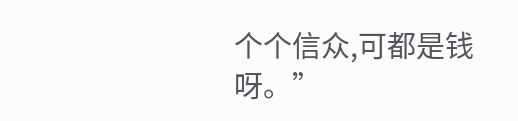个个信众,可都是钱呀。”